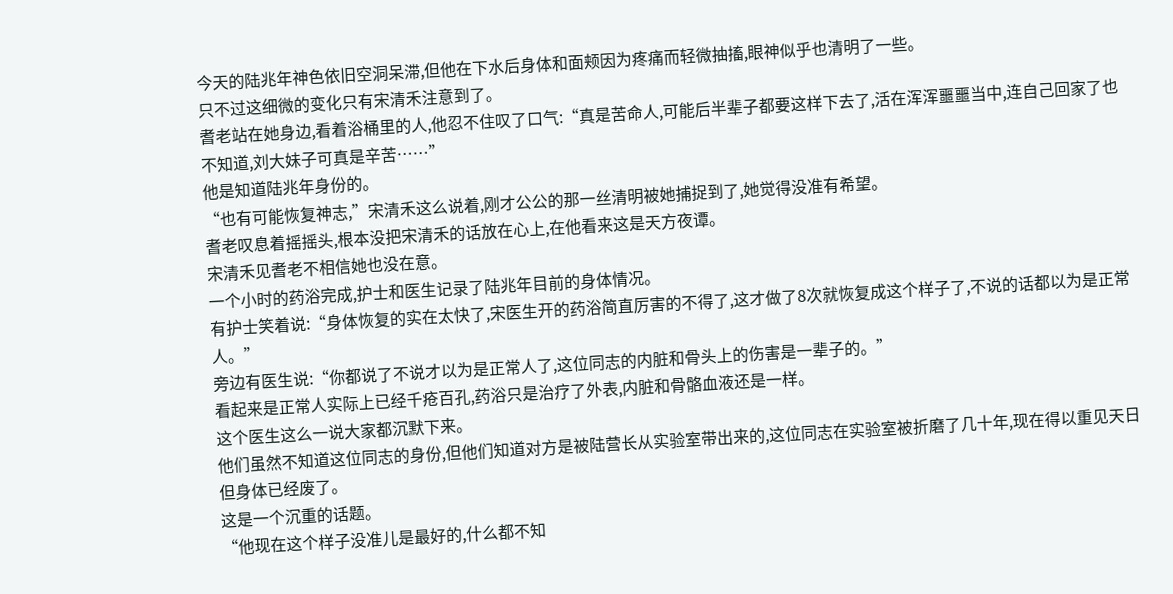今天的陆兆年神色依旧空洞呆滞,但他在下水后身体和面颊因为疼痛而轻微抽搐,眼神似乎也清明了一些。
只不过这细微的变化只有宋清禾注意到了。
耆老站在她身边,看着浴桶里的人,他忍不住叹了口气:“真是苦命人,可能后半辈子都要这样下去了,活在浑浑噩噩当中,连自己回家了也不知道,刘大妹子可真是辛苦……”
他是知道陆兆年身份的。
“也有可能恢复神志,”宋清禾这么说着,刚才公公的那一丝清明被她捕捉到了,她觉得没准有希望。
耆老叹息着摇摇头,根本没把宋清禾的话放在心上,在他看来这是天方夜谭。
宋清禾见耆老不相信她也没在意。
一个小时的药浴完成,护士和医生记录了陆兆年目前的身体情况。
有护士笑着说:“身体恢复的实在太快了,宋医生开的药浴简直厉害的不得了,这才做了8次就恢复成这个样子了,不说的话都以为是正常人。”
旁边有医生说:“你都说了不说才以为是正常人了,这位同志的内脏和骨头上的伤害是一辈子的。”
看起来是正常人实际上已经千疮百孔,药浴只是治疗了外表,内脏和骨骼血液还是一样。
这个医生这么一说大家都沉默下来。
他们虽然不知道这位同志的身份,但他们知道对方是被陆营长从实验室带出来的,这位同志在实验室被折磨了几十年,现在得以重见天日但身体已经废了。
这是一个沉重的话题。
“他现在这个样子没准儿是最好的,什么都不知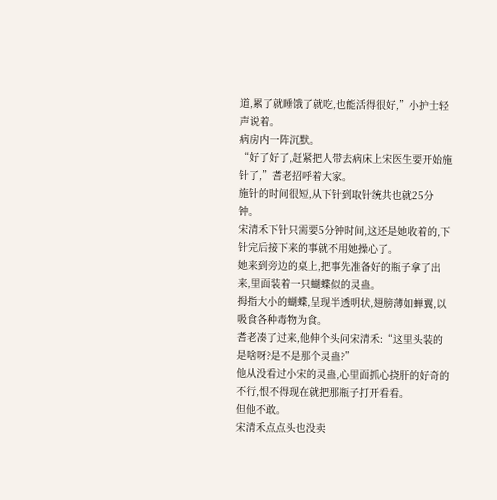道,累了就睡饿了就吃,也能活得很好,”小护士轻声说着。
病房内一阵沉默。
“好了好了,赶紧把人带去病床上宋医生要开始施针了,”耆老招呼着大家。
施针的时间很短,从下针到取针统共也就25分钟。
宋清禾下针只需要5分钟时间,这还是她收着的,下针完后接下来的事就不用她操心了。
她来到旁边的桌上,把事先准备好的瓶子拿了出来,里面装着一只蝴蝶似的灵蛊。
拇指大小的蝴蝶,呈现半透明状,翅膀薄如蝉翼,以吸食各种毒物为食。
耆老凑了过来,他伸个头问宋清禾:“这里头装的是啥呀?是不是那个灵蛊?”
他从没看过小宋的灵蛊,心里面抓心挠肝的好奇的不行,恨不得现在就把那瓶子打开看看。
但他不敢。
宋清禾点点头也没卖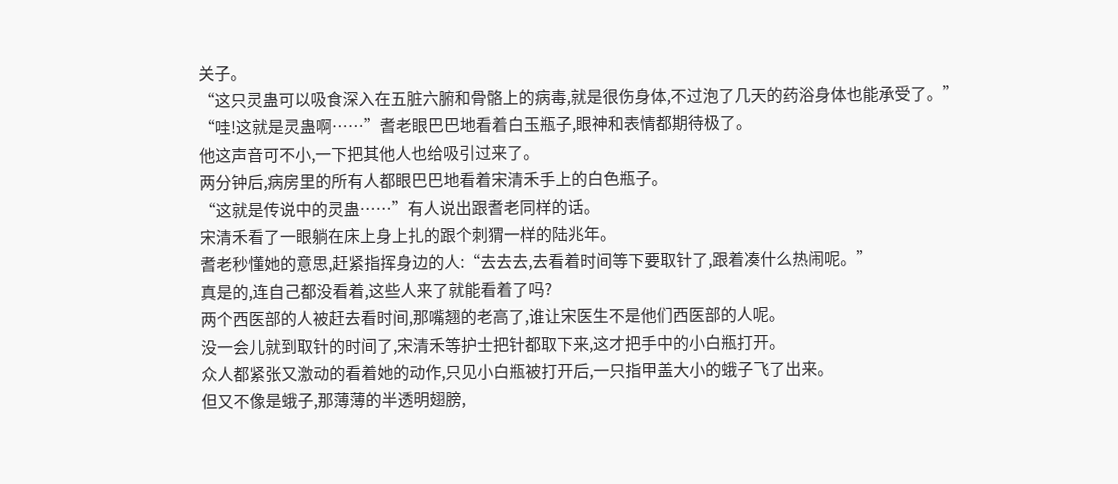关子。
“这只灵蛊可以吸食深入在五脏六腑和骨骼上的病毒,就是很伤身体,不过泡了几天的药浴身体也能承受了。”
“哇!这就是灵蛊啊……”耆老眼巴巴地看着白玉瓶子,眼神和表情都期待极了。
他这声音可不小,一下把其他人也给吸引过来了。
两分钟后,病房里的所有人都眼巴巴地看着宋清禾手上的白色瓶子。
“这就是传说中的灵蛊……”有人说出跟耆老同样的话。
宋清禾看了一眼躺在床上身上扎的跟个刺猬一样的陆兆年。
耆老秒懂她的意思,赶紧指挥身边的人:“去去去,去看着时间等下要取针了,跟着凑什么热闹呢。”
真是的,连自己都没看着,这些人来了就能看着了吗?
两个西医部的人被赶去看时间,那嘴翘的老高了,谁让宋医生不是他们西医部的人呢。
没一会儿就到取针的时间了,宋清禾等护士把针都取下来,这才把手中的小白瓶打开。
众人都紧张又激动的看着她的动作,只见小白瓶被打开后,一只指甲盖大小的蛾子飞了出来。
但又不像是蛾子,那薄薄的半透明翅膀,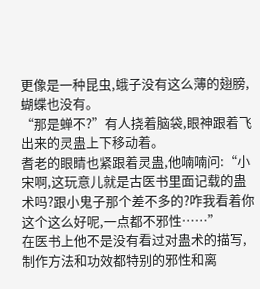更像是一种昆虫,蛾子没有这么薄的翅膀,蝴蝶也没有。
“那是蝉不?”有人挠着脑袋,眼神跟着飞出来的灵蛊上下移动着。
耆老的眼睛也紧跟着灵蛊,他喃喃问:“小宋啊,这玩意儿就是古医书里面记载的蛊术吗?跟小鬼子那个差不多的?咋我看着你这个这么好呢,一点都不邪性……”
在医书上他不是没有看过对蛊术的描写,制作方法和功效都特别的邪性和离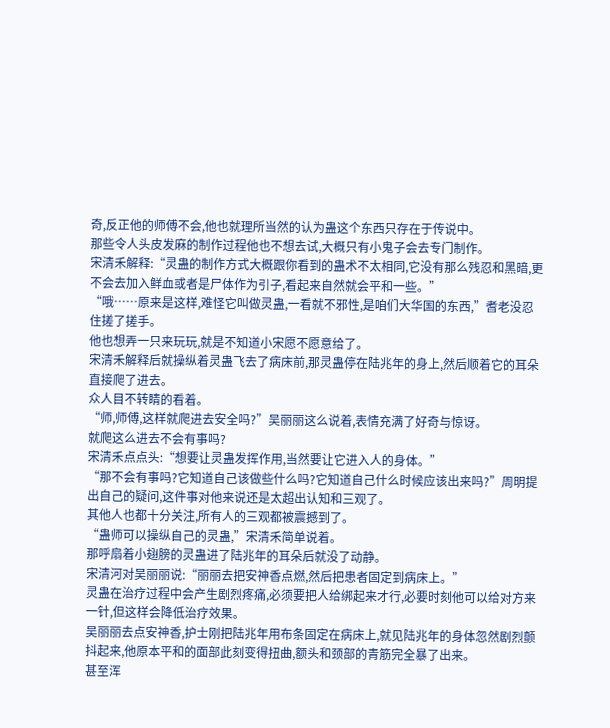奇,反正他的师傅不会,他也就理所当然的认为蛊这个东西只存在于传说中。
那些令人头皮发麻的制作过程他也不想去试,大概只有小鬼子会去专门制作。
宋清禾解释:“灵蛊的制作方式大概跟你看到的蛊术不太相同,它没有那么残忍和黑暗,更不会去加入鲜血或者是尸体作为引子,看起来自然就会平和一些。”
“哦……原来是这样,难怪它叫做灵蛊,一看就不邪性,是咱们大华国的东西,”耆老没忍住搓了搓手。
他也想弄一只来玩玩,就是不知道小宋愿不愿意给了。
宋清禾解释后就操纵着灵蛊飞去了病床前,那灵蛊停在陆兆年的身上,然后顺着它的耳朵直接爬了进去。
众人目不转睛的看着。
“师,师傅,这样就爬进去安全吗?”吴丽丽这么说着,表情充满了好奇与惊讶。
就爬这么进去不会有事吗?
宋清禾点点头:“想要让灵蛊发挥作用,当然要让它进入人的身体。”
“那不会有事吗?它知道自己该做些什么吗?它知道自己什么时候应该出来吗?”周明提出自己的疑问,这件事对他来说还是太超出认知和三观了。
其他人也都十分关注,所有人的三观都被震撼到了。
“蛊师可以操纵自己的灵蛊,”宋清禾简单说着。
那呼扇着小翅膀的灵蛊进了陆兆年的耳朵后就没了动静。
宋清河对吴丽丽说:“丽丽去把安神香点燃,然后把患者固定到病床上。”
灵蛊在治疗过程中会产生剧烈疼痛,必须要把人给绑起来才行,必要时刻他可以给对方来一针,但这样会降低治疗效果。
吴丽丽去点安神香,护士刚把陆兆年用布条固定在病床上,就见陆兆年的身体忽然剧烈颤抖起来,他原本平和的面部此刻变得扭曲,额头和颈部的青筋完全暴了出来。
甚至浑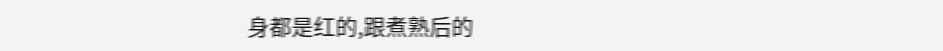身都是红的,跟煮熟后的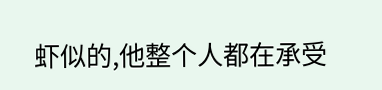虾似的,他整个人都在承受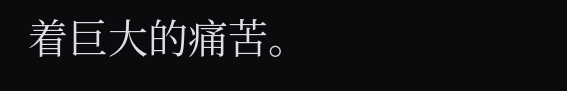着巨大的痛苦。